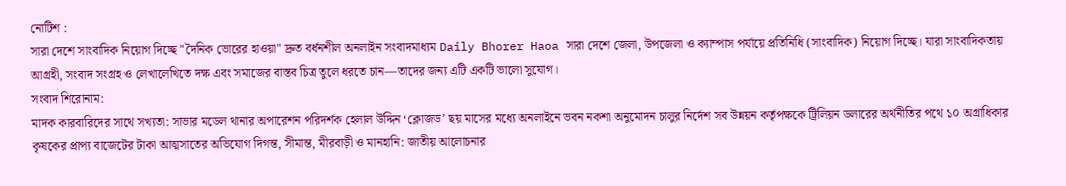নোটিশ :
সারা দেশে সাংবাদিক নিয়োগ দিচ্ছে "দৈনিক ভোরের হাওয়া" দ্রুত বর্ধনশীল অনলাইন সংবাদমাধ্যম Daily Bhorer Haoa সারা দেশে জেলা, উপজেলা ও ক্যাম্পাস পর্যায়ে প্রতিনিধি (সাংবাদিক) নিয়োগ দিচ্ছে। যারা সাংবাদিকতায় আগ্রহী, সংবাদ সংগ্রহ ও লেখালেখিতে দক্ষ এবং সমাজের বাস্তব চিত্র তুলে ধরতে চান—তাদের জন্য এটি একটি ভালো সুযোগ।
সংবাদ শিরোনাম:
মাদক কারবারিদের সাথে সখ্যতা: সাভার মডেল থানার অপারেশন পরিদর্শক হেলাল উদ্দিন ‘ক্লোজড’ ছয় মাসের মধ্যে অনলাইনে ভবন নকশা অনুমোদন চালুর নির্দেশ সব উন্নয়ন কর্তৃপক্ষকে ট্রিলিয়ন ডলারের অর্থনীতির পথে ১০ অগ্রাধিকার কৃষকের প্রাপ্য বাজেটের টাকা আত্মসাতের অভিযোগ দিগন্ত, সীমান্ত, মীরবাড়ী ও মানহানি: জাতীয় আলোচনার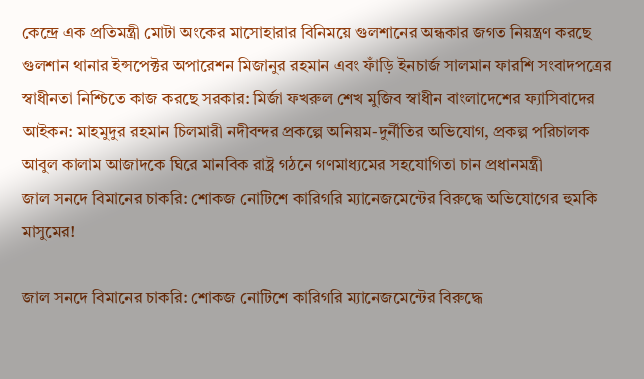কেন্দ্রে এক প্রতিমন্ত্রী মোটা অংকের মাসোহারার বিনিময়ে গুলশানের অন্ধকার জগত নিয়ন্ত্রণ করছে গুলশান থানার ইন্সপেক্টর অপারেশন মিজানুর রহমান এবং ফাঁড়ি ইনচার্জ সালমান ফারশি সংবাদপত্রের স্বাধীনতা নিশ্চিতে কাজ করছে সরকার: মির্জা ফখরুল শেখ মুজিব স্বাধীন বাংলাদেশের ফ্যাসিবাদের আইকন: মাহমুদুর রহমান চিলমারী নদীবন্দর প্রকল্পে অনিয়ম-দুর্নীতির অভিযোগ, প্রকল্প পরিচালক আবুল কালাম আজাদকে ঘিরে মানবিক রাষ্ট্র গঠনে গণমাধ্যমের সহযোগিতা চান প্রধানমন্ত্রী
জাল সনদে বিমানের চাকরি: শোকজ নোটিশে কারিগরি ম্যানেজমেন্টের বিরুদ্ধে অভিযোগের হুমকি মাসুমের!

জাল সনদে বিমানের চাকরি: শোকজ নোটিশে কারিগরি ম্যানেজমেন্টের বিরুদ্ধে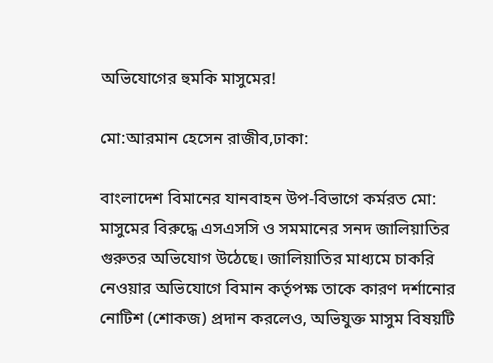অভিযোগের হুমকি মাসুমের!

মো:আরমান হেসেন রাজীব,ঢাকা:

বাংলাদেশ বিমানের যানবাহন উপ-বিভাগে কর্মরত মো: মাসুমের বিরুদ্ধে এসএসসি ও সমমানের সনদ জালিয়াতির গুরুতর অভিযোগ উঠেছে। জালিয়াতির মাধ্যমে চাকরি নেওয়ার অভিযোগে বিমান কর্তৃপক্ষ তাকে কারণ দর্শানোর নোটিশ (শোকজ) প্রদান করলেও, অভিযুক্ত মাসুম বিষয়টি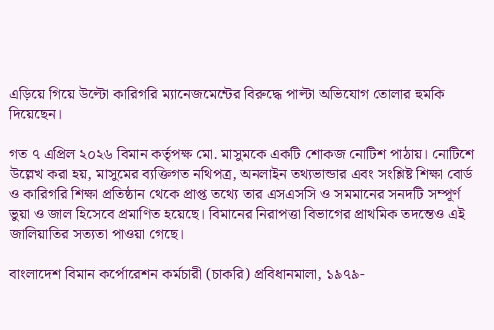এড়িয়ে গিয়ে উল্টো কারিগরি ম্যানেজমেন্টের বিরুদ্ধে পাল্টা অভিযোগ তোলার হুমকি দিয়েছেন।

গত ৭ এপ্রিল ২০২৬ বিমান কর্তৃপক্ষ মো. মাসুমকে একটি শোকজ নোটিশ পাঠায়। নোটিশে উল্লেখ করা হয়, মাসুমের ব্যক্তিগত নথিপত্র, অনলাইন তথ্যভান্ডার এবং সংশ্লিষ্ট শিক্ষা বোর্ড ও কারিগরি শিক্ষা প্রতিষ্ঠান থেকে প্রাপ্ত তথ্যে তার এসএসসি ও সমমানের সনদটি সম্পূর্ণ ভুয়া ও জাল হিসেবে প্রমাণিত হয়েছে। বিমানের নিরাপত্তা বিভাগের প্রাথমিক তদন্তেও এই জালিয়াতির সত্যতা পাওয়া গেছে।

বাংলাদেশ বিমান কর্পোরেশন কর্মচারী (চাকরি) প্রবিধানমালা, ১৯৭৯-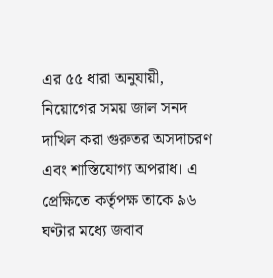এর ৫৫ ধারা অনুযায়ী, নিয়োগের সময় জাল সনদ দাখিল করা গুরুতর অসদাচরণ এবং শাস্তিযোগ্য অপরাধ। এ প্রেক্ষিতে কর্তৃপক্ষ তাকে ৯৬ ঘণ্টার মধ্যে জবাব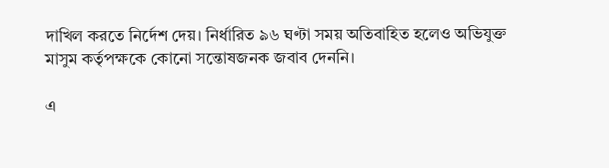দাখিল করতে নির্দেশ দেয়। নির্ধারিত ৯৬ ঘণ্টা সময় অতিবাহিত হলেও অভিযুক্ত মাসুম কর্তৃপক্ষকে কোনো সন্তোষজনক জবাব দেননি।

এ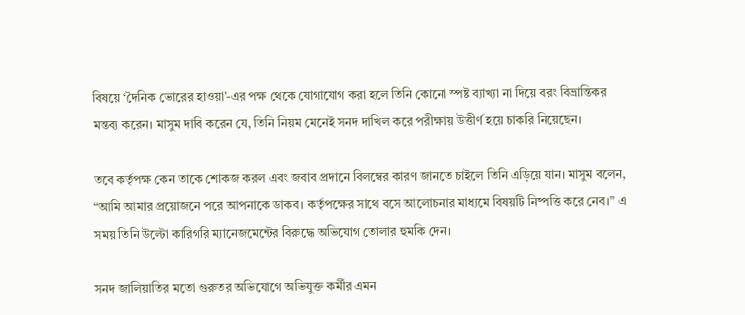বিষয়ে ‘দৈনিক ভোরের হাওয়া’-এর পক্ষ থেকে যোগাযোগ করা হলে তিনি কোনো স্পষ্ট ব্যাখ্যা না দিয়ে বরং বিভ্রান্তিকর মন্তব্য করেন। মাসুম দাবি করেন যে, তিনি নিয়ম মেনেই সনদ দাখিল করে পরীক্ষায় উত্তীর্ণ হয়ে চাকরি নিয়েছেন।

তবে কর্তৃপক্ষ কেন তাকে শোকজ করল এবং জবাব প্রদানে বিলম্বের কারণ জানতে চাইলে তিনি এড়িয়ে যান। মাসুম বলেন, “আমি আমার প্রয়োজনে পরে আপনাকে ডাকব। কর্তৃপক্ষের সাথে বসে আলোচনার মাধ্যমে বিষয়টি নিষ্পত্তি করে নেব।” এ সময় তিনি উল্টো কারিগরি ম্যানেজমেন্টের বিরুদ্ধে অভিযোগ তোলার হুমকি দেন।

সনদ জালিয়াতির মতো গুরুতর অভিযোগে অভিযুক্ত কর্মীর এমন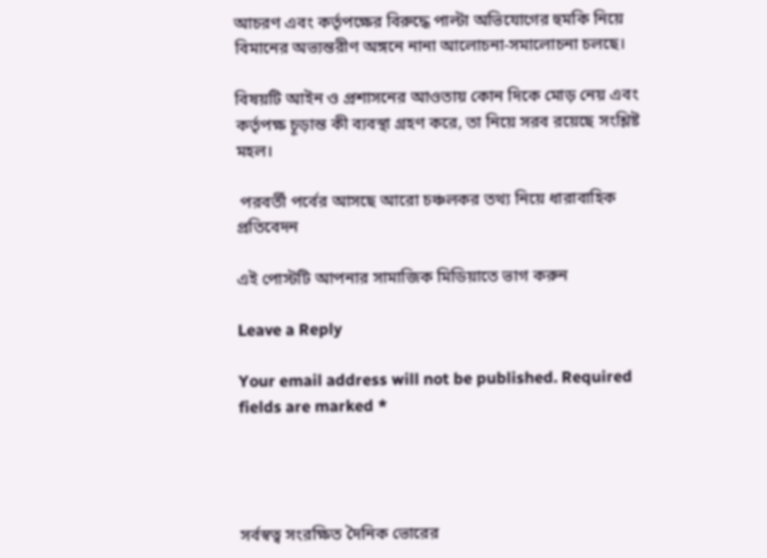আচরণ এবং কর্তৃপক্ষের বিরুদ্ধে পাল্টা অভিযোগের হুমকি নিয়ে বিমানের অভ্যন্তরীণ অঙ্গনে নানা আলোচনা-সমালোচনা চলছে।

বিষয়টি আইন ও প্রশাসনের আওতায় কোন দিকে মোড় নেয় এবং কর্তৃপক্ষ চূড়ান্ত কী ব্যবস্থা গ্রহণ করে, তা নিয়ে সরব রয়েছে সংশ্লিষ্ট মহল।

 পরবর্তী পর্বের আসছে আরো চঞ্চলকর তথ্য নিয়ে ধারাবাহিক প্রতিবেদন

এই পোস্টটি আপনার সামাজিক মিডিয়াতে ভাগ করুন

Leave a Reply

Your email address will not be published. Required fields are marked *




সর্বস্বত্ব সংরক্ষিত দৈনিক ভোরের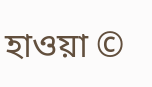হাওয়া ©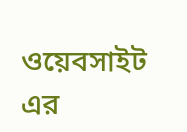ওয়েবসাইট এর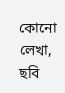কোনো লেখা, ছবি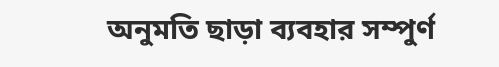অনুমতি ছাড়া ব্যবহার সম্পুর্ণ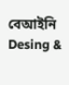বেআইনি
Desing &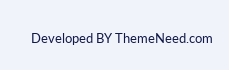Developed BY ThemeNeed.com